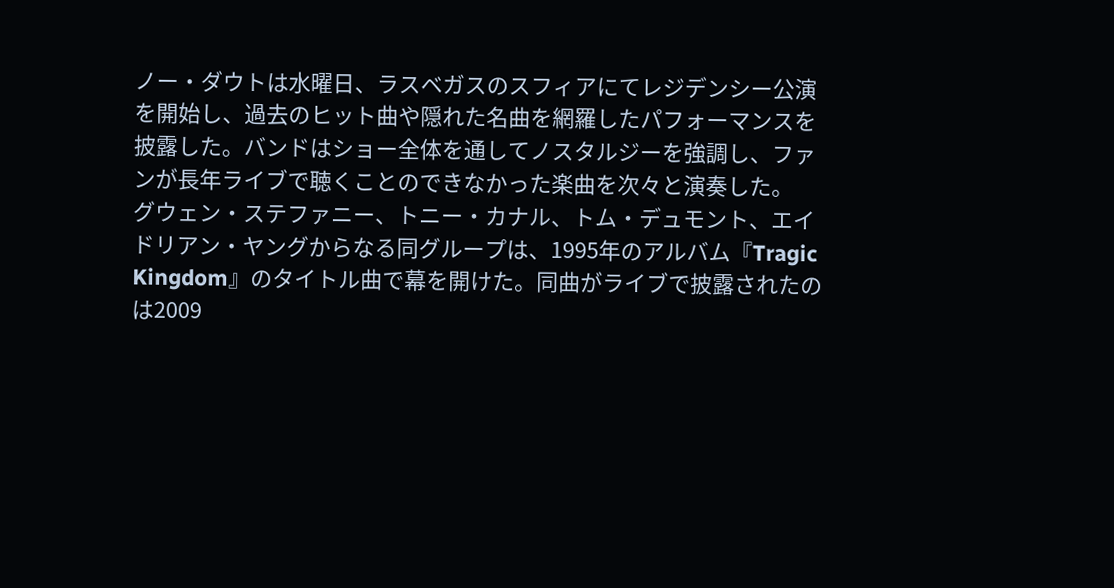ノー・ダウトは水曜日、ラスベガスのスフィアにてレジデンシー公演を開始し、過去のヒット曲や隠れた名曲を網羅したパフォーマンスを披露した。バンドはショー全体を通してノスタルジーを強調し、ファンが長年ライブで聴くことのできなかった楽曲を次々と演奏した。
グウェン・ステファニー、トニー・カナル、トム・デュモント、エイドリアン・ヤングからなる同グループは、1995年のアルバム『Tragic Kingdom』のタイトル曲で幕を開けた。同曲がライブで披露されたのは2009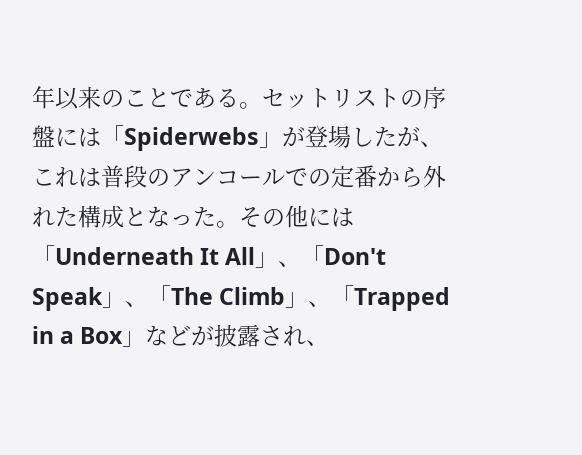年以来のことである。セットリストの序盤には「Spiderwebs」が登場したが、これは普段のアンコールでの定番から外れた構成となった。その他には「Underneath It All」、「Don't Speak」、「The Climb」、「Trapped in a Box」などが披露され、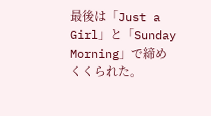最後は「Just a Girl」と「Sunday Morning」で締めくくられた。